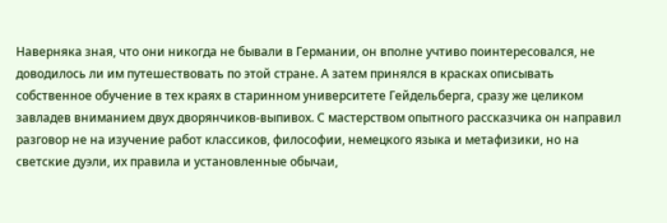Наверняка зная, что они никогда не бывали в Германии, он вполне учтиво поинтересовался, не доводилось ли им путешествовать по этой стране. А затем принялся в красках описывать собственное обучение в тех краях в старинном университете Гейдельберга, сразу же целиком завладев вниманием двух дворянчиков-выпивох. С мастерством опытного рассказчика он направил разговор не на изучение работ классиков, философии, немецкого языка и метафизики, но на светские дуэли, их правила и установленные обычаи,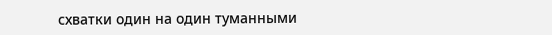схватки один на один туманными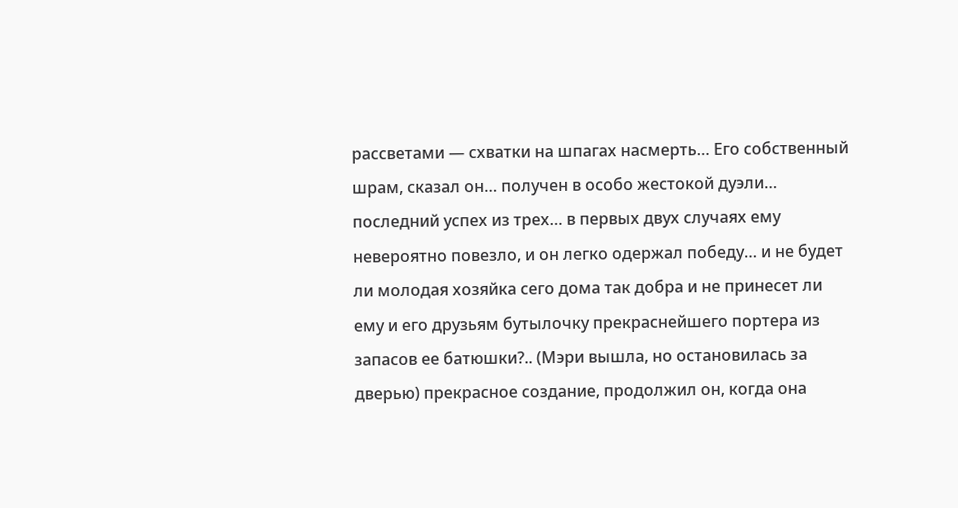рассветами — схватки на шпагах насмерть… Его собственный шрам, сказал он… получен в особо жестокой дуэли… последний успех из трех… в первых двух случаях ему невероятно повезло, и он легко одержал победу… и не будет ли молодая хозяйка сего дома так добра и не принесет ли ему и его друзьям бутылочку прекраснейшего портера из запасов ее батюшки?.. (Мэри вышла, но остановилась за дверью) прекрасное создание, продолжил он, когда она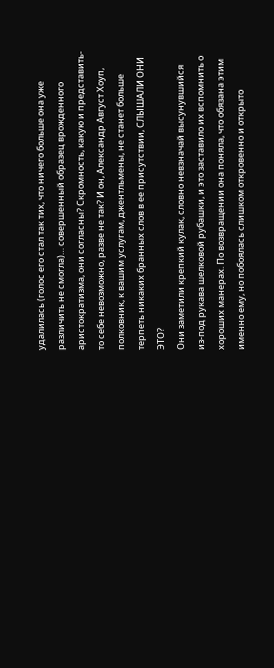удалилась (голос его стал так тих, что ничего больше она уже различить не смогла)… совершенный образец врожденного аристократизма, они согласны? Скромность, какую и представить-то себе невозможно, разве не так? И он, Александр Август Хоуп, полковник, к вашим услугам, джентльмены, не станет больше терпеть никаких бранных слов в ее присутствии, СЛЫШАЛИ ОНИ ЭТО?
Они заметили крепкий кулак, словно невзначай высунувшийся из-под рукава шелковой рубашки, и это заставило их вспомнить о хороших манерах. По возвращении она поняла, что обязана этим именно ему, но побоялась слишком откровенно и открыто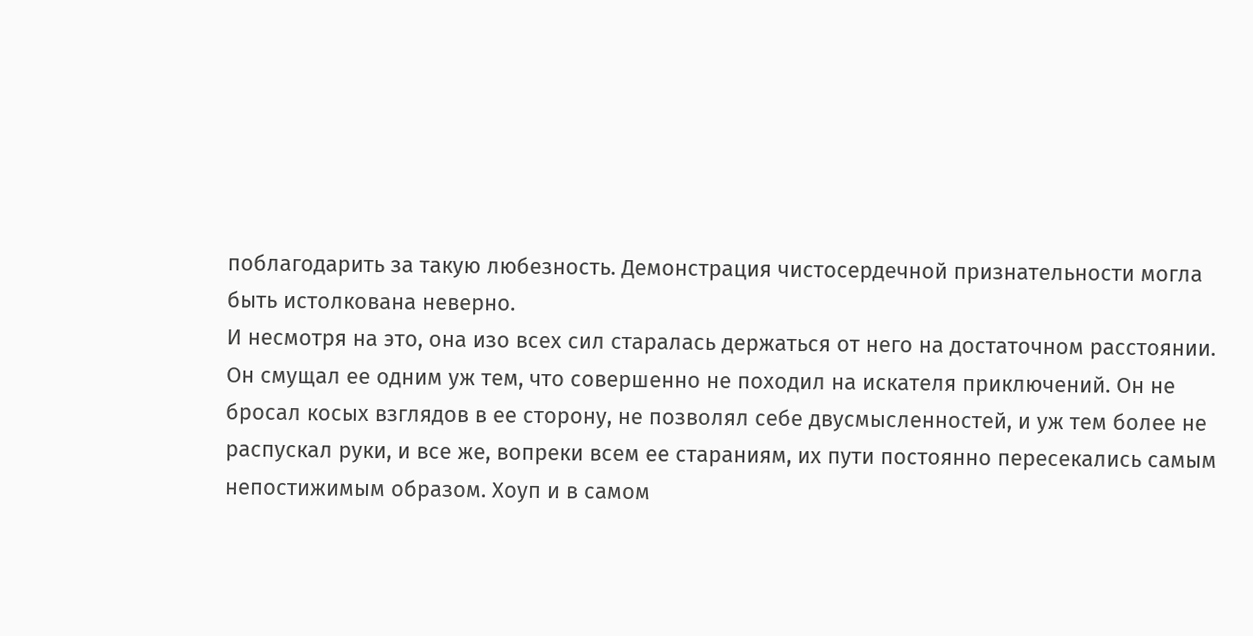поблагодарить за такую любезность. Демонстрация чистосердечной признательности могла быть истолкована неверно.
И несмотря на это, она изо всех сил старалась держаться от него на достаточном расстоянии. Он смущал ее одним уж тем, что совершенно не походил на искателя приключений. Он не бросал косых взглядов в ее сторону, не позволял себе двусмысленностей, и уж тем более не распускал руки, и все же, вопреки всем ее стараниям, их пути постоянно пересекались самым непостижимым образом. Хоуп и в самом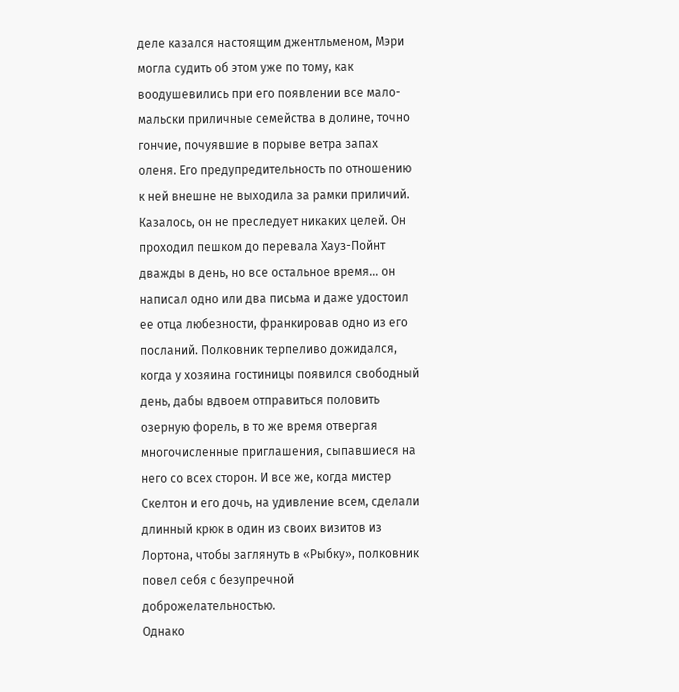деле казался настоящим джентльменом, Мэри могла судить об этом уже по тому, как воодушевились при его появлении все мало-мальски приличные семейства в долине, точно гончие, почуявшие в порыве ветра запах оленя. Его предупредительность по отношению к ней внешне не выходила за рамки приличий. Казалось, он не преследует никаких целей. Он проходил пешком до перевала Хауз-Пойнт дважды в день, но все остальное время… он написал одно или два письма и даже удостоил ее отца любезности, франкировав одно из его посланий. Полковник терпеливо дожидался, когда у хозяина гостиницы появился свободный день, дабы вдвоем отправиться половить озерную форель, в то же время отвергая многочисленные приглашения, сыпавшиеся на него со всех сторон. И все же, когда мистер Скелтон и его дочь, на удивление всем, сделали длинный крюк в один из своих визитов из Лортона, чтобы заглянуть в «Рыбку», полковник повел себя с безупречной доброжелательностью.
Однако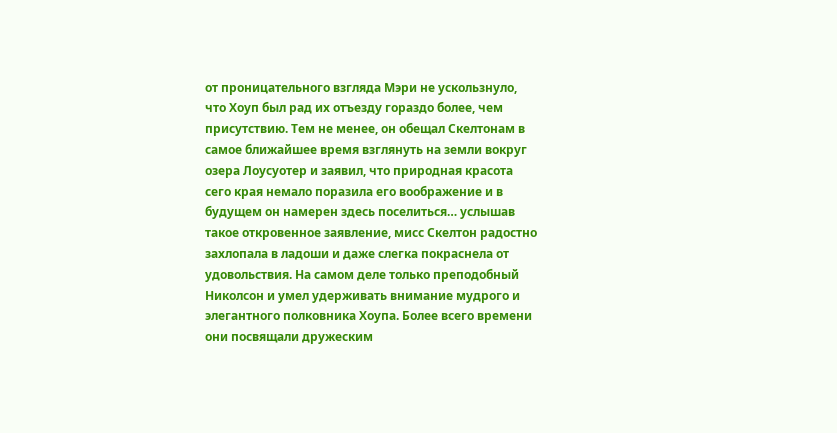от проницательного взгляда Мэри не ускользнуло, что Хоуп был рад их отъезду гораздо более, чем присутствию. Тем не менее, он обещал Скелтонам в самое ближайшее время взглянуть на земли вокруг озера Лоусуотер и заявил, что природная красота сего края немало поразила его воображение и в будущем он намерен здесь поселиться… услышав такое откровенное заявление, мисс Скелтон радостно захлопала в ладоши и даже слегка покраснела от удовольствия. На самом деле только преподобный Николсон и умел удерживать внимание мудрого и элегантного полковника Хоупа. Более всего времени они посвящали дружеским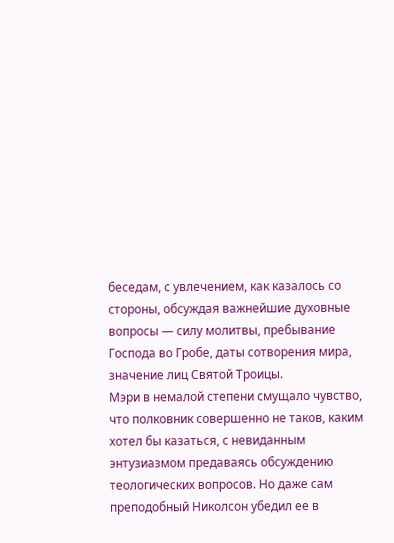беседам, с увлечением, как казалось со стороны, обсуждая важнейшие духовные вопросы — силу молитвы, пребывание Господа во Гробе, даты сотворения мира, значение лиц Святой Троицы.
Мэри в немалой степени смущало чувство, что полковник совершенно не таков, каким хотел бы казаться, с невиданным энтузиазмом предаваясь обсуждению теологических вопросов. Но даже сам преподобный Николсон убедил ее в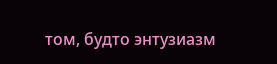том, будто энтузиазм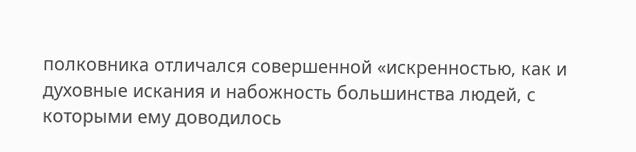полковника отличался совершенной «искренностью, как и духовные искания и набожность большинства людей, с которыми ему доводилось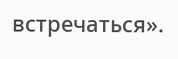встречаться».